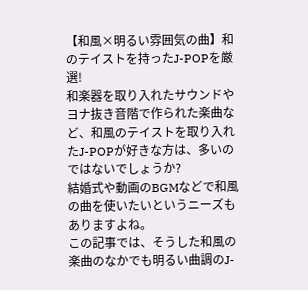【和風×明るい雰囲気の曲】和のテイストを持ったJ-POPを厳選!
和楽器を取り入れたサウンドやヨナ抜き音階で作られた楽曲など、和風のテイストを取り入れたJ-POPが好きな方は、多いのではないでしょうか?
結婚式や動画のBGMなどで和風の曲を使いたいというニーズもありますよね。
この記事では、そうした和風の楽曲のなかでも明るい曲調のJ-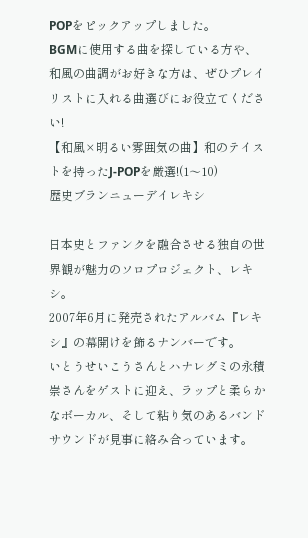POPをピックアップしました。
BGMに使用する曲を探している方や、和風の曲調がお好きな方は、ぜひプレイリストに入れる曲選びにお役立てください!
【和風×明るい雰囲気の曲】和のテイストを持ったJ-POPを厳選!(1〜10)
歴史ブランニューデイレキシ

日本史とファンクを融合させる独自の世界観が魅力のソロプロジェクト、レキシ。
2007年6月に発売されたアルバム『レキシ』の幕開けを飾るナンバーです。
いとうせいこうさんとハナレグミの永積崇さんをゲストに迎え、ラップと柔らかなボーカル、そして粘り気のあるバンドサウンドが見事に絡み合っています。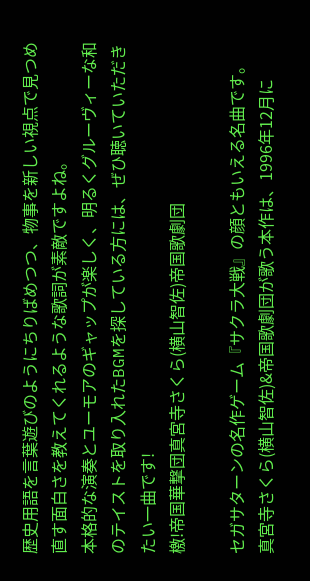歴史用語を言葉遊びのようにちりばめつつ、物事を新しい視点で見つめ直す面白さを教えてくれるような歌詞が素敵ですよね。
本格的な演奏とユーモアのギャップが楽しく、明るくグルーヴィーな和のテイストを取り入れたBGMを探している方には、ぜひ聴いていただきたい一曲です!
檄!帝国華撃団真宮寺さくら(横山智佐)帝国歌劇団

セガサターンの名作ゲーム『サクラ大戦』の顔ともいえる名曲です。
真宮寺さくら(横山智佐)&帝国歌劇団が歌う本作は、1996年12月に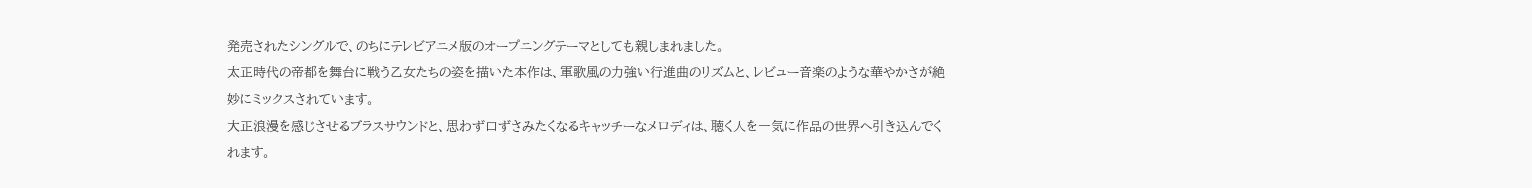発売されたシングルで、のちにテレビアニメ版のオープニングテーマとしても親しまれました。
太正時代の帝都を舞台に戦う乙女たちの姿を描いた本作は、軍歌風の力強い行進曲のリズムと、レビュー音楽のような華やかさが絶妙にミックスされています。
大正浪漫を感じさせるブラスサウンドと、思わず口ずさみたくなるキャッチーなメロディは、聴く人を一気に作品の世界へ引き込んでくれます。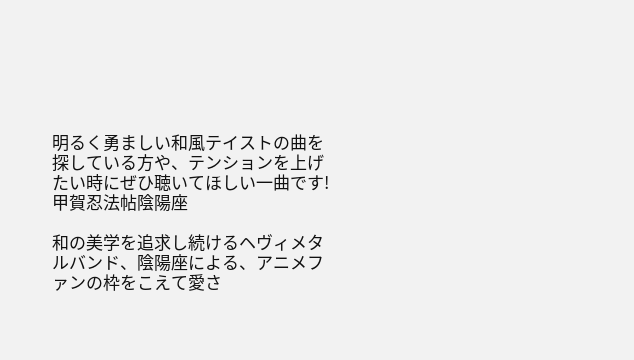明るく勇ましい和風テイストの曲を探している方や、テンションを上げたい時にぜひ聴いてほしい一曲です!
甲賀忍法帖陰陽座

和の美学を追求し続けるヘヴィメタルバンド、陰陽座による、アニメファンの枠をこえて愛さ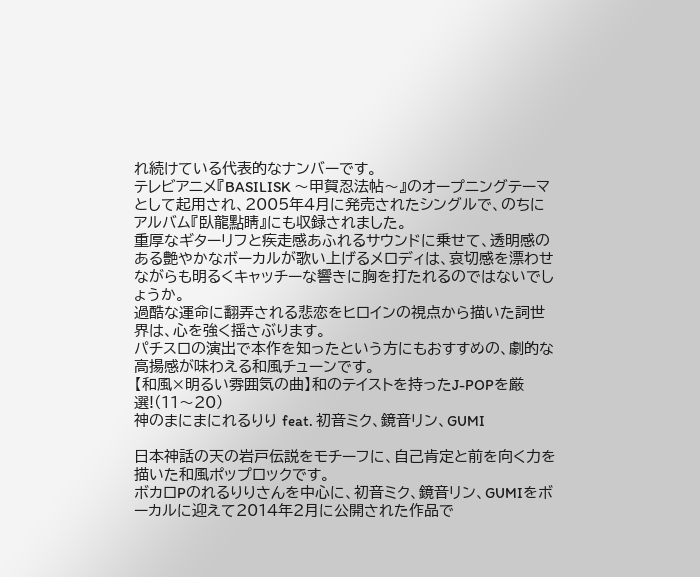れ続けている代表的なナンバーです。
テレビアニメ『BASILISK 〜甲賀忍法帖〜』のオープニングテーマとして起用され、2005年4月に発売されたシングルで、のちにアルバム『臥龍點睛』にも収録されました。
重厚なギターリフと疾走感あふれるサウンドに乗せて、透明感のある艶やかなボーカルが歌い上げるメロディは、哀切感を漂わせながらも明るくキャッチーな響きに胸を打たれるのではないでしょうか。
過酷な運命に翻弄される悲恋をヒロインの視点から描いた詞世界は、心を強く揺さぶります。
パチスロの演出で本作を知ったという方にもおすすめの、劇的な高揚感が味わえる和風チューンです。
【和風×明るい雰囲気の曲】和のテイストを持ったJ-POPを厳選!(11〜20)
神のまにまにれるりり feat. 初音ミク、鏡音リン、GUMI

日本神話の天の岩戸伝説をモチーフに、自己肯定と前を向く力を描いた和風ポップロックです。
ボカロPのれるりりさんを中心に、初音ミク、鏡音リン、GUMIをボーカルに迎えて2014年2月に公開された作品で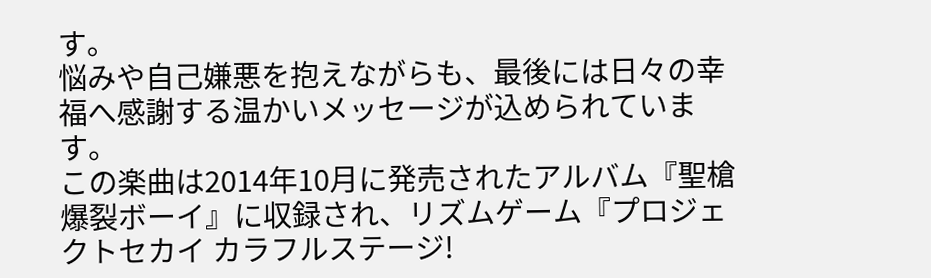す。
悩みや自己嫌悪を抱えながらも、最後には日々の幸福へ感謝する温かいメッセージが込められています。
この楽曲は2014年10月に発売されたアルバム『聖槍爆裂ボーイ』に収録され、リズムゲーム『プロジェクトセカイ カラフルステージ!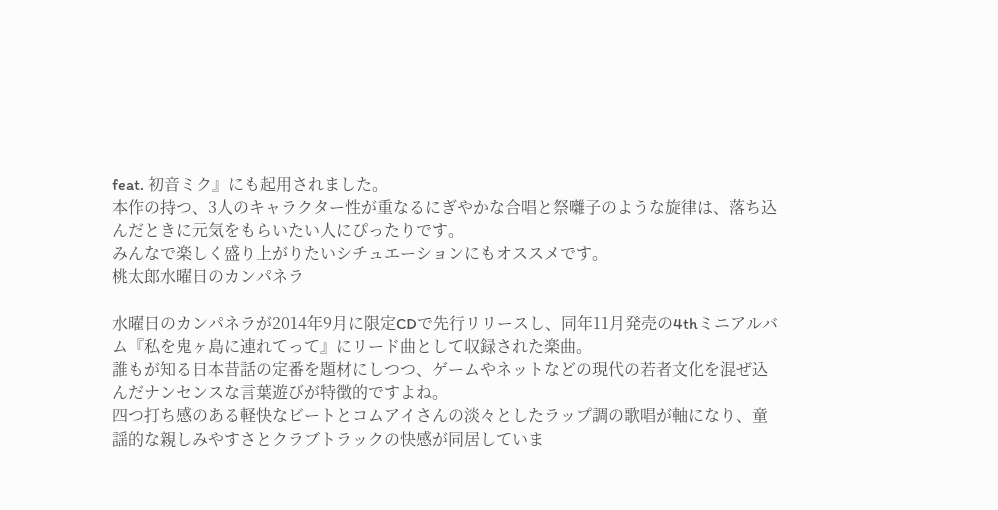feat. 初音ミク』にも起用されました。
本作の持つ、3人のキャラクター性が重なるにぎやかな合唱と祭囃子のような旋律は、落ち込んだときに元気をもらいたい人にぴったりです。
みんなで楽しく盛り上がりたいシチュエーションにもオススメです。
桃太郎水曜日のカンパネラ

水曜日のカンパネラが2014年9月に限定CDで先行リリースし、同年11月発売の4thミニアルバム『私を鬼ヶ島に連れてって』にリード曲として収録された楽曲。
誰もが知る日本昔話の定番を題材にしつつ、ゲームやネットなどの現代の若者文化を混ぜ込んだナンセンスな言葉遊びが特徴的ですよね。
四つ打ち感のある軽快なビートとコムアイさんの淡々としたラップ調の歌唱が軸になり、童謡的な親しみやすさとクラブトラックの快感が同居していま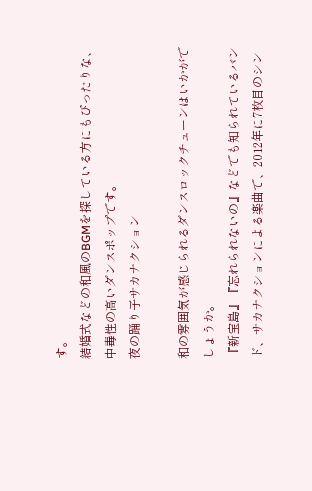す。
結婚式などの和風のBGMを探している方にもぴったりな、中毒性の高いダンスポップです。
夜の踊り子サカナクション

和の雰囲気が感じられるダンスロックチューンはいかがでしょうか。
『新宝島』『忘れられないの』などでも知られているバンド、サカナクションによる楽曲で、2012年に7枚目のシン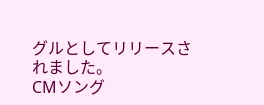グルとしてリリースされました。
CMソング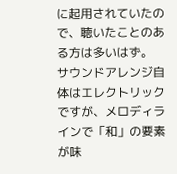に起用されていたので、聴いたことのある方は多いはず。
サウンドアレンジ自体はエレクトリックですが、メロディラインで「和」の要素が味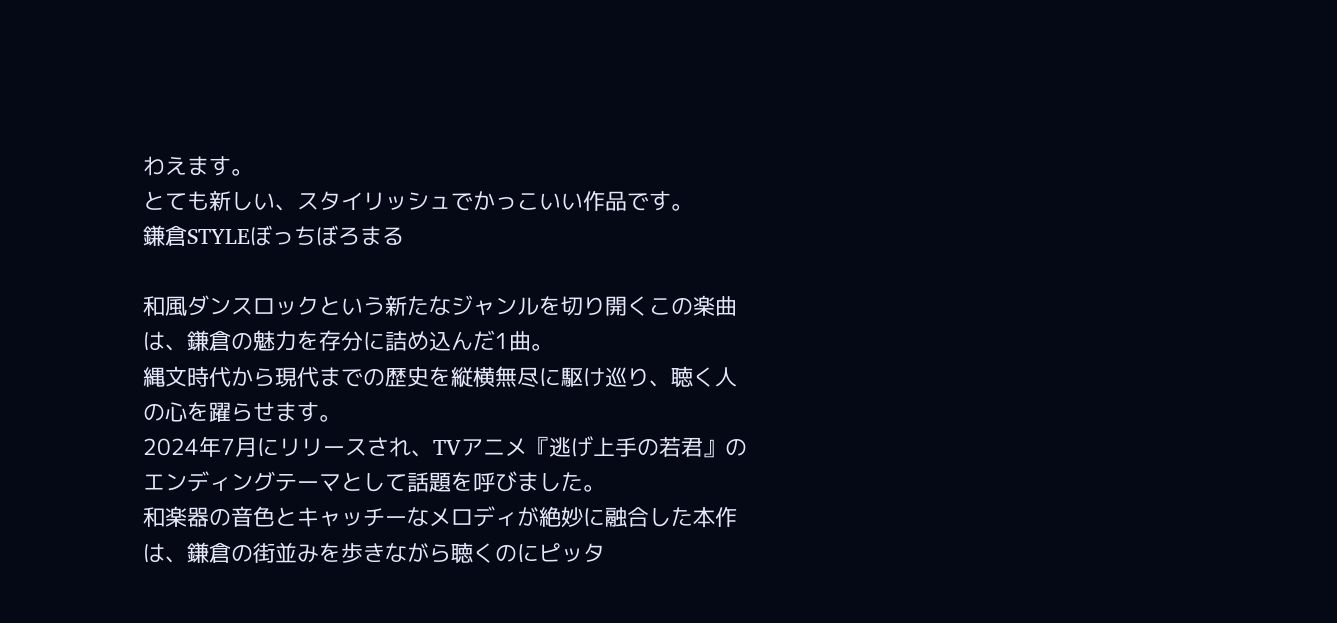わえます。
とても新しい、スタイリッシュでかっこいい作品です。
鎌倉STYLEぼっちぼろまる

和風ダンスロックという新たなジャンルを切り開くこの楽曲は、鎌倉の魅力を存分に詰め込んだ1曲。
縄文時代から現代までの歴史を縦横無尽に駆け巡り、聴く人の心を躍らせます。
2024年7月にリリースされ、TVアニメ『逃げ上手の若君』のエンディングテーマとして話題を呼びました。
和楽器の音色とキャッチーなメロディが絶妙に融合した本作は、鎌倉の街並みを歩きながら聴くのにピッタ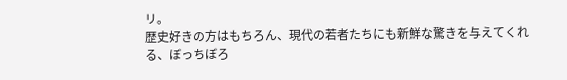リ。
歴史好きの方はもちろん、現代の若者たちにも新鮮な驚きを与えてくれる、ぼっちぼろ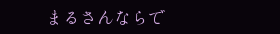まるさんならで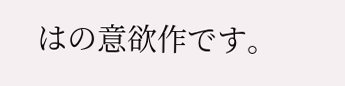はの意欲作です。